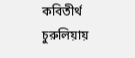কবিতীর্থ চুরুলিয়ায়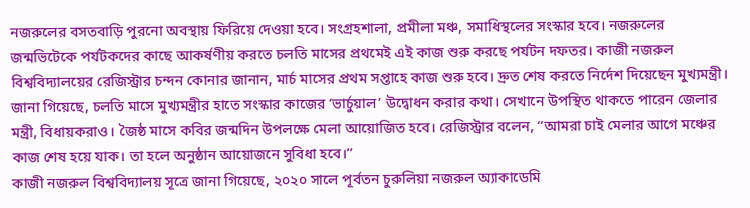নজরুলের বসতবাড়ি পুরনো অবস্থায় ফিরিয়ে দেওয়া হবে। সংগ্রহশালা, প্রমীলা মঞ্চ, সমাধিস্থলের সংস্কার হবে। নজরুলের জন্মভিটেকে পর্যটকদের কাছে আকর্ষণীয় করতে চলতি মাসের প্রথমেই এই কাজ শুরু করছে পর্যটন দফতর। কাজী নজরুল বিশ্ববিদ্যালয়ের রেজিস্ট্রার চন্দন কোনার জানান, মার্চ মাসের প্রথম সপ্তাহে কাজ শুরু হবে। দ্রুত শেষ করতে নির্দেশ দিয়েছেন মুখ্যমন্ত্রী। জানা গিয়েছে, চলতি মাসে মুখ্যমন্ত্রীর হাতে সংস্কার কাজের ‘ভার্চুয়াল’ উদ্বোধন করার কথা। সেখানে উপস্থিত থাকতে পারেন জেলার মন্ত্রী, বিধায়করাও। জৈষ্ঠ মাসে কবির জন্মদিন উপলক্ষে মেলা আয়োজিত হবে। রেজিস্ট্রার বলেন, ‘‘আমরা চাই মেলার আগে মঞ্চের কাজ শেষ হয়ে যাক। তা হলে অনুষ্ঠান আয়োজনে সুবিধা হবে।’’
কাজী নজরুল বিশ্ববিদ্যালয় সূত্রে জানা গিয়েছে, ২০২০ সালে পূর্বতন চুরুলিয়া নজরুল অ্যাকাডেমি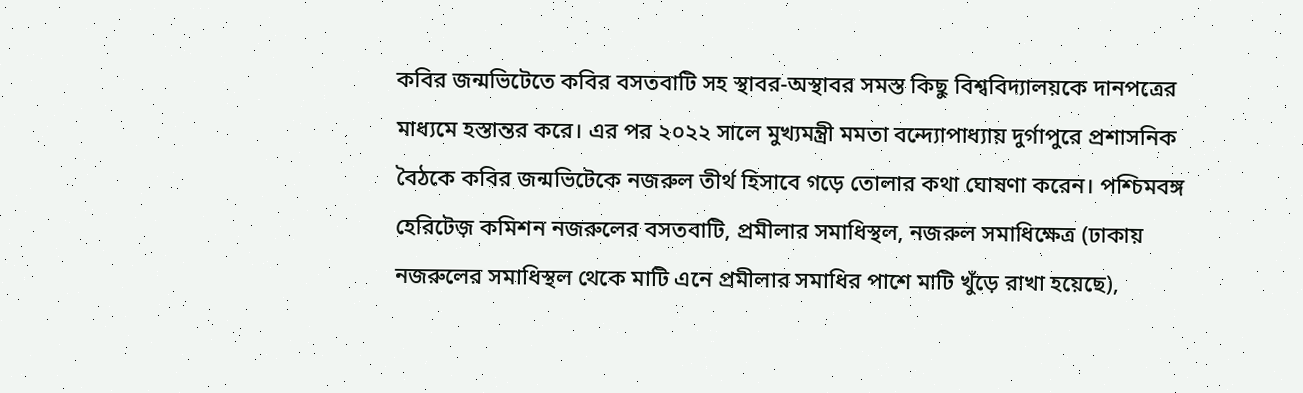কবির জন্মভিটেতে কবির বসতবাটি সহ স্থাবর-অস্থাবর সমস্ত কিছু বিশ্ববিদ্যালয়কে দানপত্রের মাধ্যমে হস্তান্তর করে। এর পর ২০২২ সালে মুখ্যমন্ত্রী মমতা বন্দ্যোপাধ্যায় দুর্গাপুরে প্রশাসনিক বৈঠকে কবির জন্মভিটেকে নজরুল তীর্থ হিসাবে গড়ে তোলার কথা ঘোষণা করেন। পশ্চিমবঙ্গ হেরিটেজ় কমিশন নজরুলের বসতবাটি, প্রমীলার সমাধিস্থল, নজরুল সমাধিক্ষেত্র (ঢাকায় নজরুলের সমাধিস্থল থেকে মাটি এনে প্রমীলার সমাধির পাশে মাটি খুঁড়ে রাখা হয়েছে),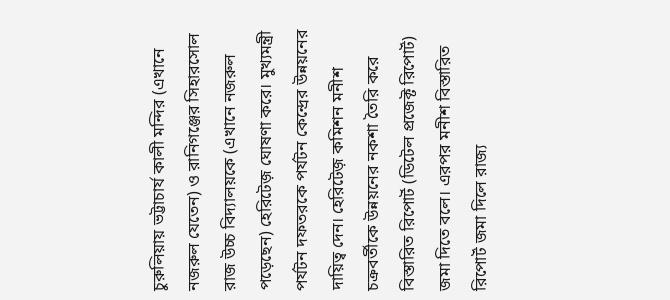চুরুলিয়ায় ভট্টাচার্য কালী মন্দির (এখানে নজরুল যেতেন) ও রানিগঞ্জের সিহারসোল রাজ উচ্চ বিদ্যালয়কে (এখানে নজরুল পড়েছেন) হেরিটেজ় ঘোষণা করে। মুখ্যমন্ত্রী পর্যটন দফতরকে পর্যটন কেন্দ্রের উন্নয়নের দায়িত্ব দেন। হেরিটেজ় কমিশন মনীশ চক্রবর্তীকে উন্নয়নের নকশা তৈরি করে বিস্তারিত রিপোর্ট (ডিটেল প্রজেক্ট রিপোর্ট) জমা দিতে বলে। এরপর মনীশ বিস্তারিত রিপোর্ট জমা দিলে রাজ্য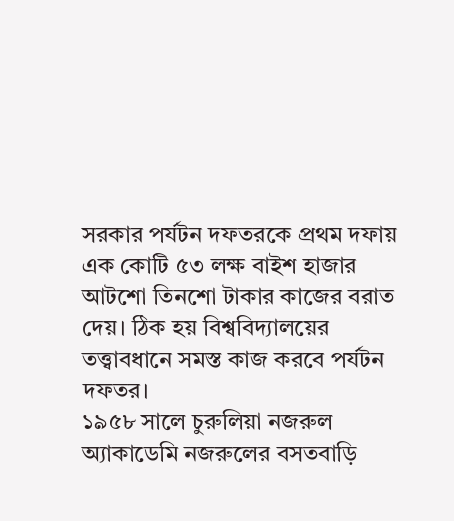সরকার পর্যটন দফতরকে প্রথম দফায় এক কোটি ৫৩ লক্ষ বাইশ হাজার আটশো তিনশো টাকার কাজের বরাত দেয়। ঠিক হয় বিশ্ববিদ্যালয়ের তত্ত্বাবধানে সমস্ত কাজ করবে পর্যটন দফতর।
১৯৫৮ সালে চুরুলিয়া নজরুল অ্যাকাডেমি নজরুলের বসতবাড়ি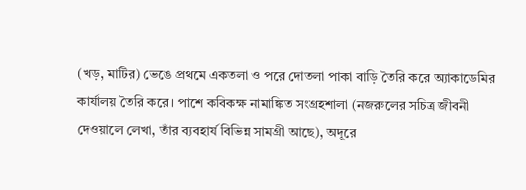(খড়, মাটির) ভেঙে প্রথমে একতলা ও পরে দোতলা পাকা বাড়ি তৈরি করে অ্যাকাডেমির কার্যালয় তৈরি করে। পাশে কবিকক্ষ নামাঙ্কিত সংগ্রহশালা (নজরুলের সচিত্র জীবনী দেওয়ালে লেখা, তাঁর ব্যবহার্য বিভিন্ন সামগ্রী আছে), অদূরে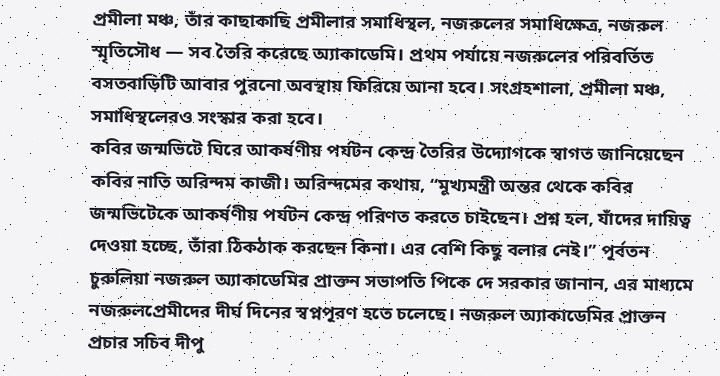প্রমীলা মঞ্চ, তাঁর কাছাকাছি প্রমীলার সমাধিস্থল, নজরুলের সমাধিক্ষেত্র, নজরুল স্মৃতিসৌধ — সব তৈরি করেছে অ্যাকাডেমি। প্রথম পর্যায়ে নজরুলের পরিবর্তিত বসতবাড়িটি আবার পুরনো অবস্থায় ফিরিয়ে আনা হবে। সংগ্রহশালা, প্রমীলা মঞ্চ, সমাধিস্থলেরও সংস্কার করা হবে।
কবির জন্মভিটে ঘিরে আকর্ষণীয় পর্যটন কেন্দ্র তৈরির উদ্যোগকে স্বাগত জানিয়েছেন কবির নাতি অরিন্দম কাজী। অরিন্দমের কথায়, ‘‘মুখ্যমন্ত্রী অন্তর থেকে কবির জন্মভিটেকে আকর্ষণীয় পর্যটন কেন্দ্র পরিণত করতে চাইছেন। প্রশ্ন হল, যাঁদের দায়িত্ব দেওয়া হচ্ছে, তাঁরা ঠিকঠাক করছেন কিনা। এর বেশি কিছু বলার নেই।’’ পূর্বতন চুরুলিয়া নজরুল অ্যাকাডেমির প্রাক্তন সভাপতি পিকে দে সরকার জানান, এর মাধ্যমে নজরুলপ্রেমীদের দীর্ঘ দিনের স্বপ্নপূরণ হতে চলেছে। নজরুল অ্যাকাডেমির প্রাক্তন প্রচার সচিব দীপু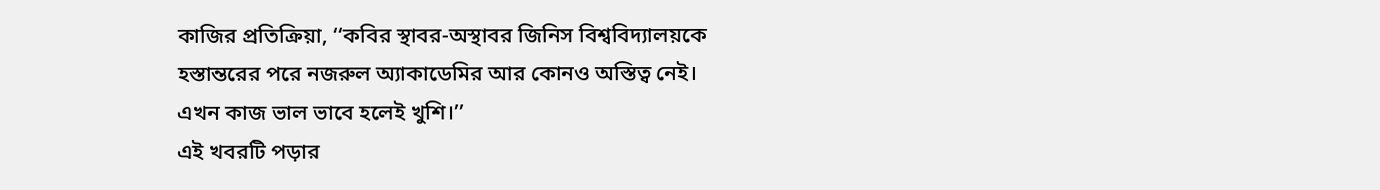কাজির প্রতিক্রিয়া, ‘‘কবির স্থাবর-অস্থাবর জিনিস বিশ্ববিদ্যালয়কে হস্তান্তরের পরে নজরুল অ্যাকাডেমির আর কোনও অস্তিত্ব নেই। এখন কাজ ভাল ভাবে হলেই খুশি।’’
এই খবরটি পড়ার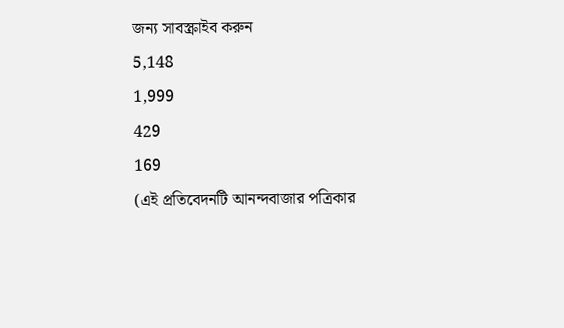জন্য সাবস্ক্রাইব করুন
5,148
1,999
429
169
(এই প্রতিবেদনটি আনন্দবাজার পত্রিকার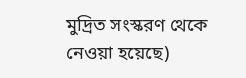মুদ্রিত সংস্করণ থেকে নেওয়া হয়েছে)